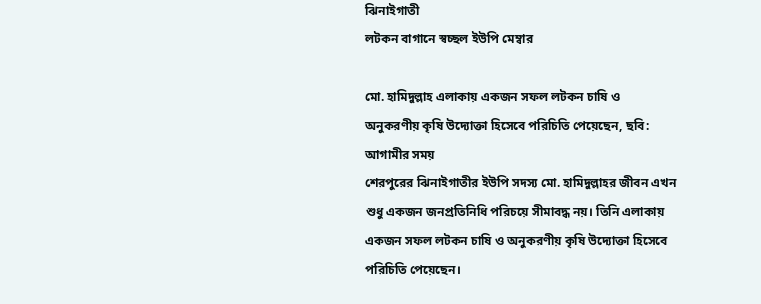ঝিনাইগাতী
লটকন বাগানে স্বচ্ছল ইউপি মেম্বার

মো. হামিদুল্লাহ এলাকায় একজন সফল লটকন চাষি ও অনুকরণীয় কৃষি উদ্যোক্তা হিসেবে পরিচিতি পেয়েছেন, ছবি: আগামীর সময়
শেরপুরের ঝিনাইগাতীর ইউপি সদস্য মো. হামিদুল্লাহর জীবন এখন শুধু একজন জনপ্রতিনিধি পরিচয়ে সীমাবদ্ধ নয়। তিনি এলাকায় একজন সফল লটকন চাষি ও অনুকরণীয় কৃষি উদ্যোক্তা হিসেবে পরিচিতি পেয়েছেন।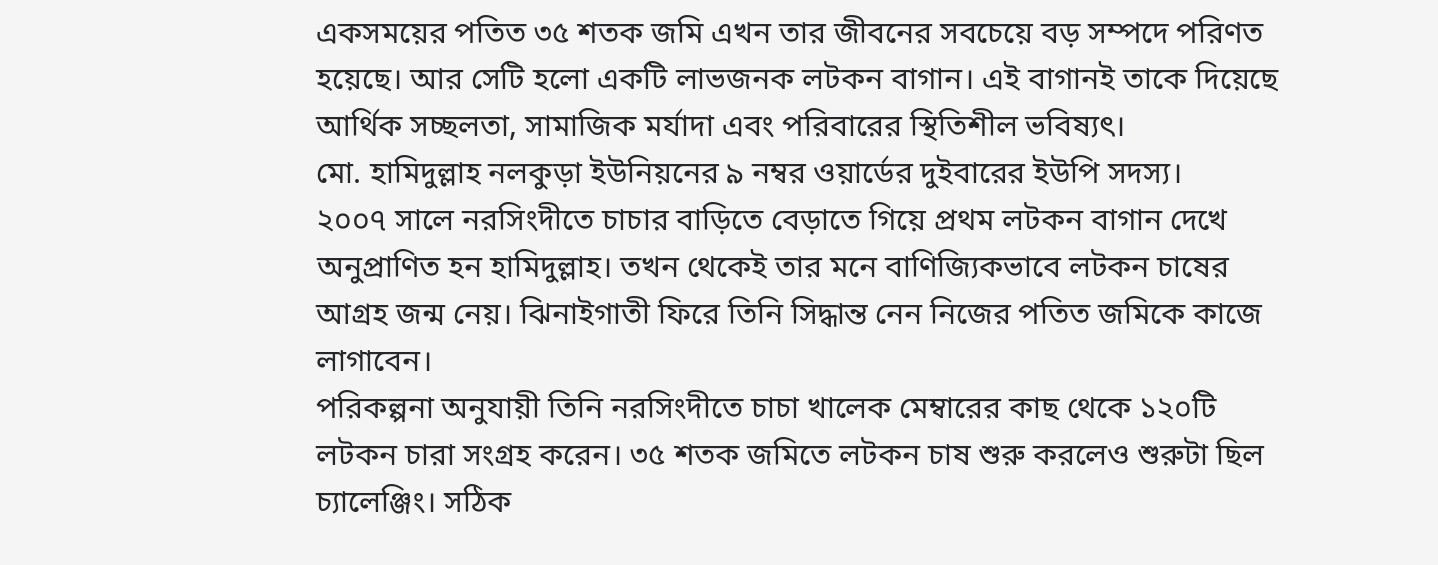একসময়ের পতিত ৩৫ শতক জমি এখন তার জীবনের সবচেয়ে বড় সম্পদে পরিণত হয়েছে। আর সেটি হলো একটি লাভজনক লটকন বাগান। এই বাগানই তাকে দিয়েছে আর্থিক সচ্ছলতা, সামাজিক মর্যাদা এবং পরিবারের স্থিতিশীল ভবিষ্যৎ।
মো. হামিদুল্লাহ নলকুড়া ইউনিয়নের ৯ নম্বর ওয়ার্ডের দুইবারের ইউপি সদস্য।
২০০৭ সালে নরসিংদীতে চাচার বাড়িতে বেড়াতে গিয়ে প্রথম লটকন বাগান দেখে অনুপ্রাণিত হন হামিদুল্লাহ। তখন থেকেই তার মনে বাণিজ্যিকভাবে লটকন চাষের আগ্রহ জন্ম নেয়। ঝিনাইগাতী ফিরে তিনি সিদ্ধান্ত নেন নিজের পতিত জমিকে কাজে লাগাবেন।
পরিকল্পনা অনুযায়ী তিনি নরসিংদীতে চাচা খালেক মেম্বারের কাছ থেকে ১২০টি লটকন চারা সংগ্রহ করেন। ৩৫ শতক জমিতে লটকন চাষ শুরু করলেও শুরুটা ছিল চ্যালেঞ্জিং। সঠিক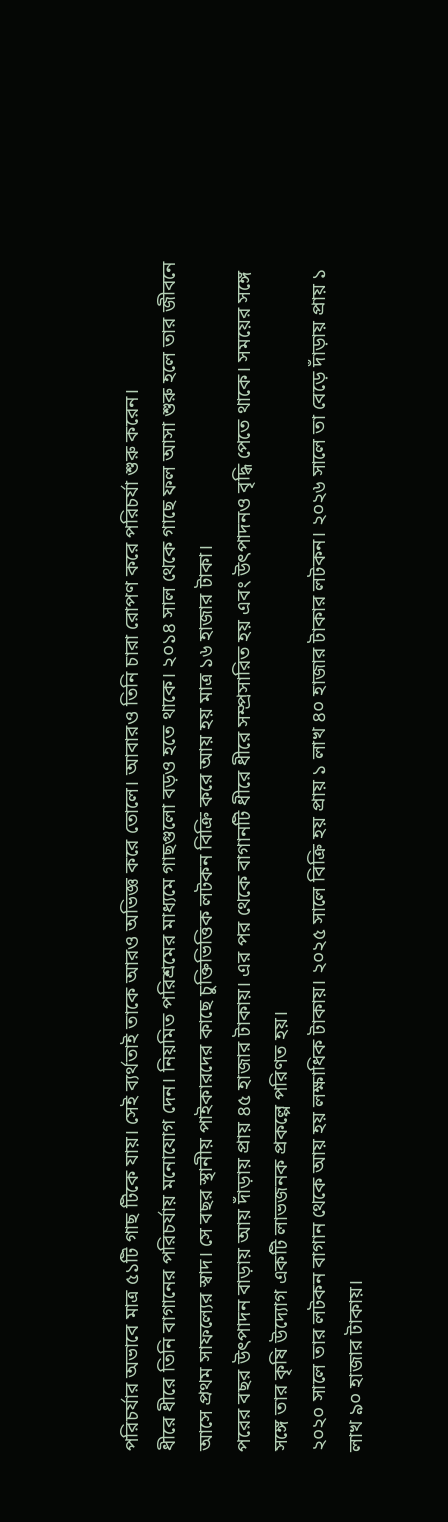পরিচর্যার অভাবে মাত্র ৫১টি গাছ টিকে যায়। সেই ব্যর্থতাই তাকে আরও অভিজ্ঞ করে তোলে। আবারও তিনি চারা রোপণ করে পরিচর্যা শুরু করেন।
ধীরে ধীরে তিনি বাগানের পরিচর্যায় মনোযোগ দেন। নিয়মিত পরিশ্রমের মাধ্যমে গাছগুলো বড়ও হতে থাকে। ২০১৪ সাল থেকে গাছে ফল আসা শুরু হলে তার জীবনে আসে প্রথম সাফল্যের স্বাদ। সে বছর স্থানীয় পাইকারদের কাছে চুক্তিভিত্তিক লটকন বিক্রি করে আয় হয় মাত্র ১৬ হাজার টাকা।
পরের বছর উৎপাদন বাড়ায় আয় দাঁড়ায় প্রায় ৪৫ হাজার টাকায়। এর পর থেকে বাগানটি ধীরে ধীরে সম্প্রসারিত হয় এবং উৎপাদনও বৃদ্ধি পেতে থাকে। সময়ের সঙ্গে সঙ্গে তার কৃষি উদ্যোগ একটি লাভজনক প্রকল্পে পরিণত হয়।
২০২০ সালে তার লটকন বাগান থেকে আয় হয় লক্ষাধিক টাকায়। ২০২৫ সালে বিক্রি হয় প্রায় ১ লাখ ৪০ হাজার টাকার লটকন। ২০২৬ সালে তা বেড়ে দাঁড়ায় প্রায় ১ লাখ ৯০ হাজার টাকায়।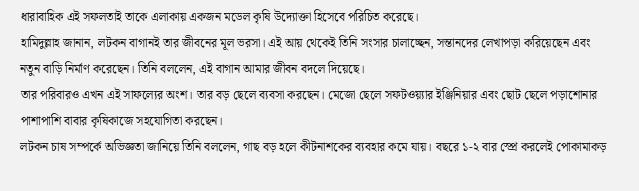ধারাবাহিক এই সফলতাই তাকে এলাকায় একজন মডেল কৃষি উদ্যোক্তা হিসেবে পরিচিত করেছে।
হামিদুল্লাহ জানান, লটকন বাগানই তার জীবনের মূল ভরসা। এই আয় থেকেই তিনি সংসার চালাচ্ছেন, সন্তানদের লেখাপড়া করিয়েছেন এবং নতুন বাড়ি নির্মাণ করেছেন। তিনি বললেন, এই বাগান আমার জীবন বদলে দিয়েছে।
তার পরিবারও এখন এই সাফল্যের অংশ। তার বড় ছেলে ব্যবসা করছেন। মেজো ছেলে সফটওয়্যার ইঞ্জিনিয়ার এবং ছোট ছেলে পড়াশোনার পাশাপাশি বাবার কৃষিকাজে সহযোগিতা করছেন।
লটকন চাষ সম্পর্কে অভিজ্ঞতা জানিয়ে তিনি বললেন, গাছ বড় হলে কীটনাশকের ব্যবহার কমে যায়। বছরে ১-২ বার স্প্রে করলেই পোকামাকড়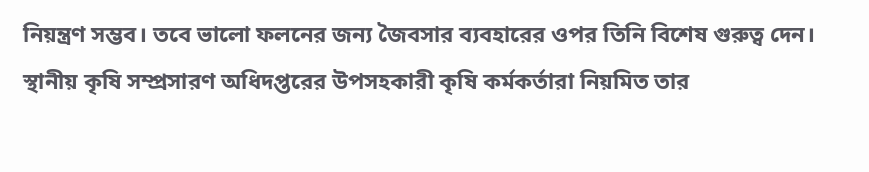নিয়ন্ত্রণ সম্ভব। তবে ভালো ফলনের জন্য জৈবসার ব্যবহারের ওপর তিনি বিশেষ গুরুত্ব দেন।
স্থানীয় কৃষি সম্প্রসারণ অধিদপ্তরের উপসহকারী কৃষি কর্মকর্তারা নিয়মিত তার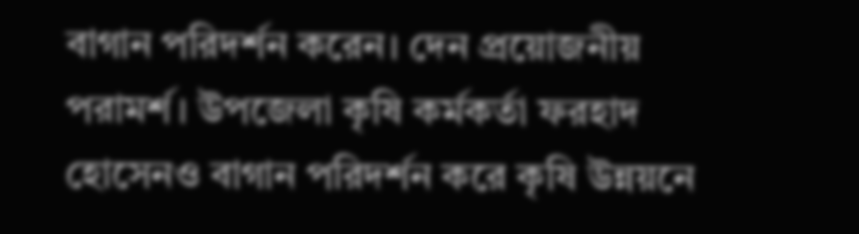বাগান পরিদর্শন করেন। দেন প্রয়োজনীয় পরামর্শ। উপজেলা কৃষি কর্মকর্তা ফরহাদ হোসেনও বাগান পরিদর্শন করে কৃষি উন্নয়নে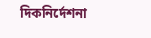দিকনির্দেশনা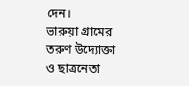দেন।
ভারুয়া গ্রামের তরুণ উদ্যোক্তা ও ছাত্রনেতা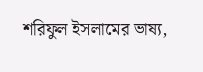শরিফুল ইসলামের ভাষ্য,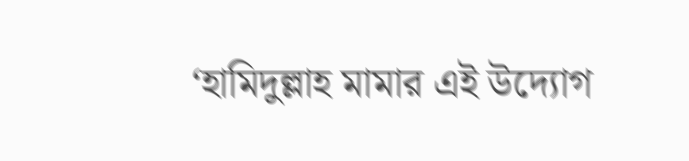‘হামিদুল্লাহ মামার এই উদ্যোগ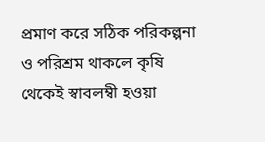প্রমাণ করে সঠিক পরিকল্পনা ও পরিশ্রম থাকলে কৃষি থেকেই স্বাবলম্বী হওয়া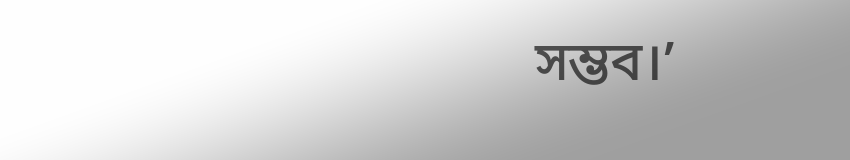সম্ভব।’